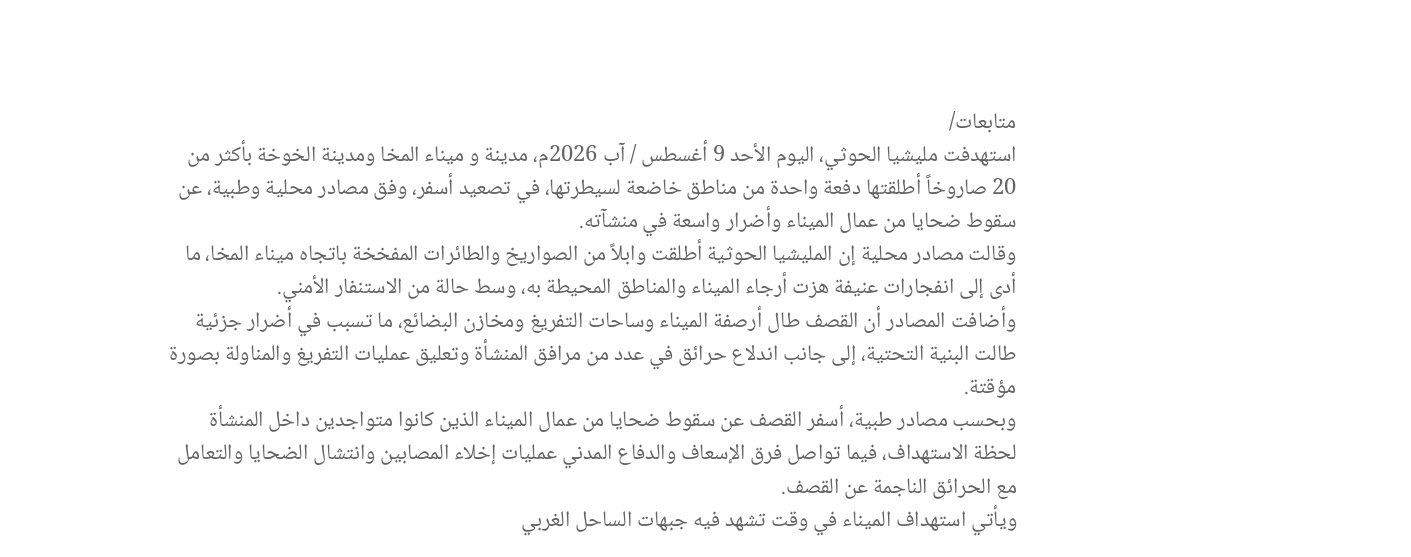متابعات/
استهدفت مليشيا الحوثي، اليوم الأحد 9 أغسطس / آب 2026م، مدينة و ميناء المخا ومدينة الخوخة بأكثر من 20 صاروخاً أطلقتها دفعة واحدة من مناطق خاضعة لسيطرتها، في تصعيد أسفر، وفق مصادر محلية وطبية، عن سقوط ضحايا من عمال الميناء وأضرار واسعة في منشآته.
وقالت مصادر محلية إن المليشيا الحوثية أطلقت وابلاً من الصواريخ والطائرات المفخخة باتجاه ميناء المخا، ما أدى إلى انفجارات عنيفة هزت أرجاء الميناء والمناطق المحيطة به، وسط حالة من الاستنفار الأمني.
وأضافت المصادر أن القصف طال أرصفة الميناء وساحات التفريغ ومخازن البضائع، ما تسبب في أضرار جزئية طالت البنية التحتية، إلى جانب اندلاع حرائق في عدد من مرافق المنشأة وتعليق عمليات التفريغ والمناولة بصورة مؤقتة.
وبحسب مصادر طبية، أسفر القصف عن سقوط ضحايا من عمال الميناء الذين كانوا متواجدين داخل المنشأة لحظة الاستهداف، فيما تواصل فرق الإسعاف والدفاع المدني عمليات إخلاء المصابين وانتشال الضحايا والتعامل مع الحرائق الناجمة عن القصف.
ويأتي استهداف الميناء في وقت تشهد فيه جبهات الساحل الغربي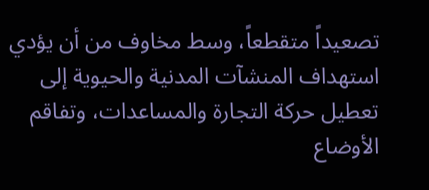تصعيداً متقطعاً، وسط مخاوف من أن يؤدي استهداف المنشآت المدنية والحيوية إلى تعطيل حركة التجارة والمساعدات، وتفاقم الأوضاع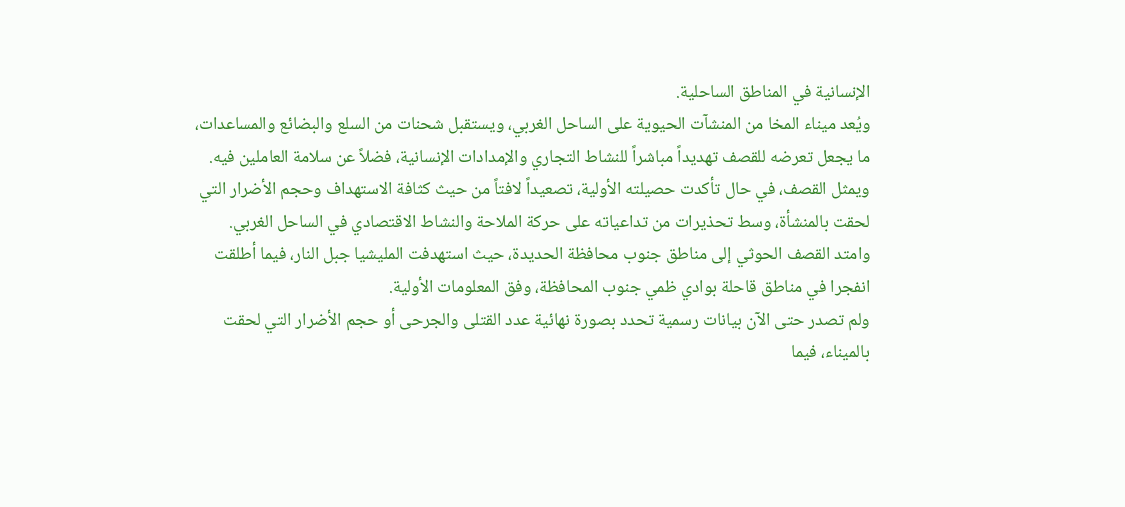الإنسانية في المناطق الساحلية.
ويُعد ميناء المخا من المنشآت الحيوية على الساحل الغربي، ويستقبل شحنات من السلع والبضائع والمساعدات، ما يجعل تعرضه للقصف تهديداً مباشراً للنشاط التجاري والإمدادات الإنسانية، فضلاً عن سلامة العاملين فيه.
ويمثل القصف، في حال تأكدت حصيلته الأولية، تصعيداً لافتاً من حيث كثافة الاستهداف وحجم الأضرار التي لحقت بالمنشأة، وسط تحذيرات من تداعياته على حركة الملاحة والنشاط الاقتصادي في الساحل الغربي.
وامتد القصف الحوثي إلى مناطق جنوب محافظة الحديدة، حيث استهدفت المليشيا جبل النار، فيما أطلقت انفجرا في مناطق قاحلة بوادي ظمي جنوب المحافظة، وفق المعلومات الأولية.
ولم تصدر حتى الآن بيانات رسمية تحدد بصورة نهائية عدد القتلى والجرحى أو حجم الأضرار التي لحقت بالميناء، فيما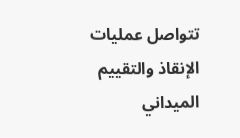تتواصل عمليات الإنقاذ والتقييم الميداني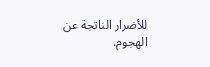للأضرار الناتجة عن الهجوم.